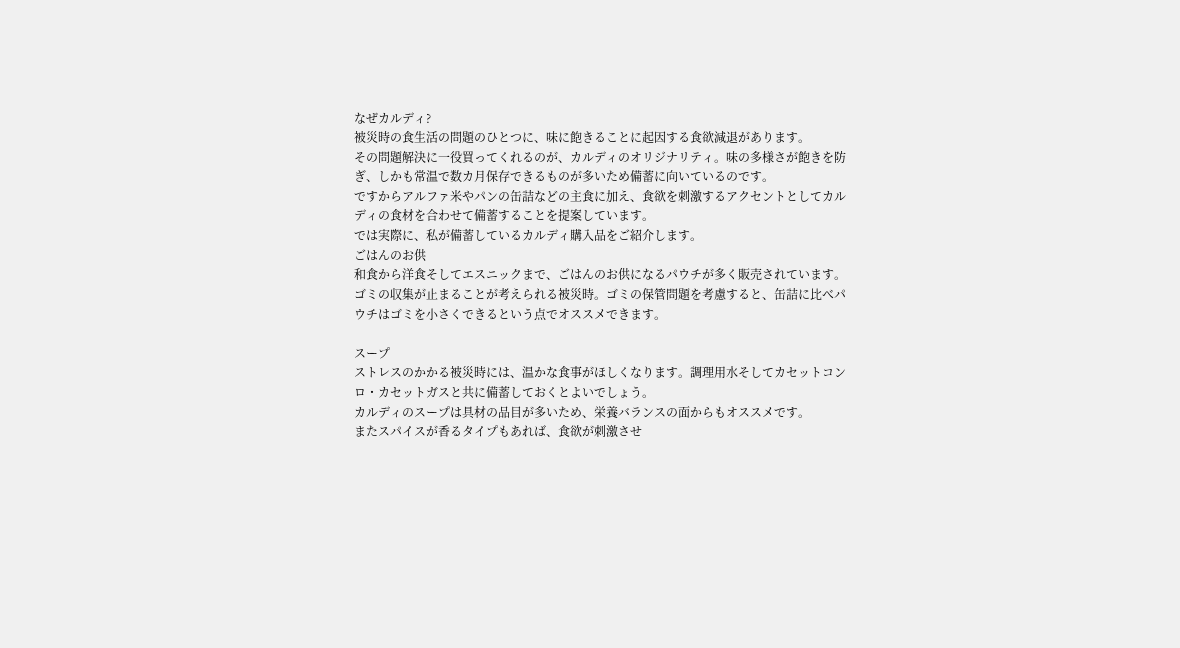なぜカルディ?
被災時の食生活の問題のひとつに、味に飽きることに起因する食欲減退があります。
その問題解決に一役買ってくれるのが、カルディのオリジナリティ。味の多様さが飽きを防ぎ、しかも常温で数カ月保存できるものが多いため備蓄に向いているのです。
ですからアルファ米やパンの缶詰などの主食に加え、食欲を刺激するアクセントとしてカルディの食材を合わせて備蓄することを提案しています。
では実際に、私が備蓄しているカルディ購入品をご紹介します。
ごはんのお供
和食から洋食そしてエスニックまで、ごはんのお供になるパウチが多く販売されています。
ゴミの収集が止まることが考えられる被災時。ゴミの保管問題を考慮すると、缶詰に比べパウチはゴミを小さくできるという点でオススメできます。

スープ
ストレスのかかる被災時には、温かな食事がほしくなります。調理用水そしてカセットコンロ・カセットガスと共に備蓄しておくとよいでしょう。
カルディのスープは具材の品目が多いため、栄養バランスの面からもオススメです。
またスパイスが香るタイプもあれば、食欲が刺激させ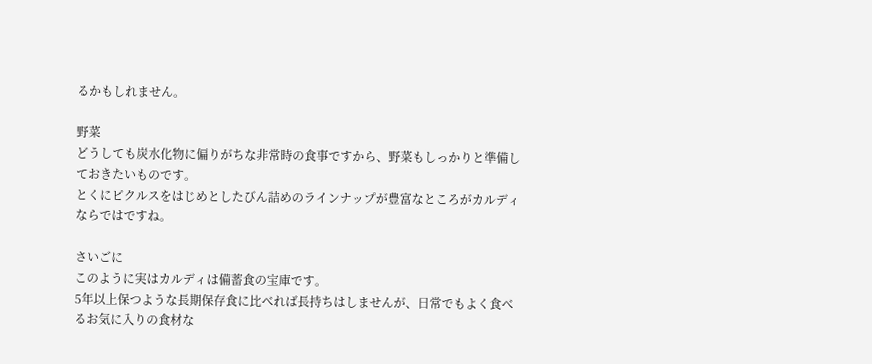るかもしれません。

野菜
どうしても炭水化物に偏りがちな非常時の食事ですから、野菜もしっかりと準備しておきたいものです。
とくにピクルスをはじめとしたびん詰めのラインナップが豊富なところがカルディならではですね。

さいごに
このように実はカルディは備蓄食の宝庫です。
5年以上保つような長期保存食に比べれば長持ちはしませんが、日常でもよく食べるお気に入りの食材な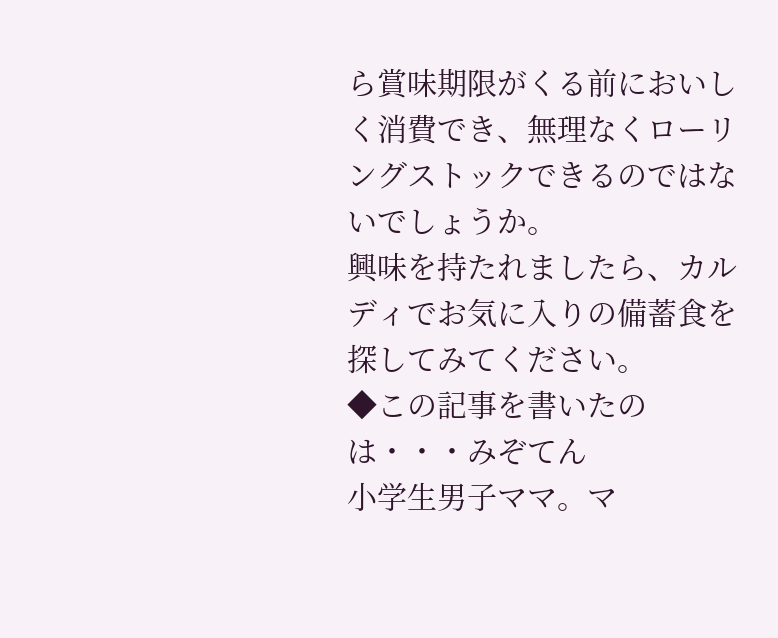ら賞味期限がくる前においしく消費でき、無理なくローリングストックできるのではないでしょうか。
興味を持たれましたら、カルディでお気に入りの備蓄食を探してみてください。
◆この記事を書いたのは・・・みぞてん
小学生男子ママ。マ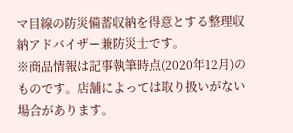マ目線の防災備蓄収納を得意とする整理収納アドバイザー兼防災士です。
※商品情報は記事執筆時点(2020年12月)のものです。店舗によっては取り扱いがない場合があります。